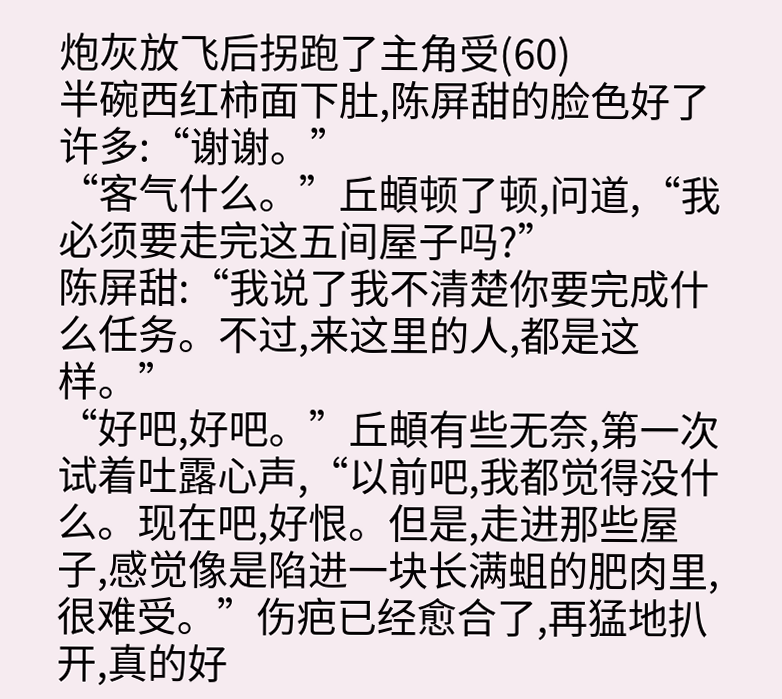炮灰放飞后拐跑了主角受(60)
半碗西红柿面下肚,陈屏甜的脸色好了许多:“谢谢。”
“客气什么。”丘頔顿了顿,问道,“我必须要走完这五间屋子吗?”
陈屏甜:“我说了我不清楚你要完成什么任务。不过,来这里的人,都是这样。”
“好吧,好吧。”丘頔有些无奈,第一次试着吐露心声,“以前吧,我都觉得没什么。现在吧,好恨。但是,走进那些屋子,感觉像是陷进一块长满蛆的肥肉里,很难受。”伤疤已经愈合了,再猛地扒开,真的好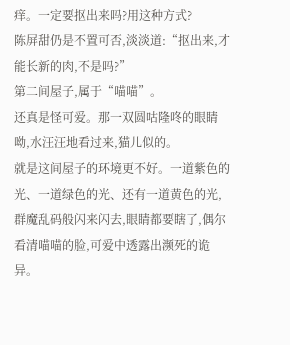痒。一定要抠出来吗?用这种方式?
陈屏甜仍是不置可否,淡淡道:“抠出来,才能长新的肉,不是吗?”
第二间屋子,属于“喵喵”。
还真是怪可爱。那一双圆咕隆咚的眼睛呦,水汪汪地看过来,猫儿似的。
就是这间屋子的环境更不好。一道紫色的光、一道绿色的光、还有一道黄色的光,群魔乱码般闪来闪去,眼睛都要瞎了,偶尔看清喵喵的脸,可爱中透露出濒死的诡异。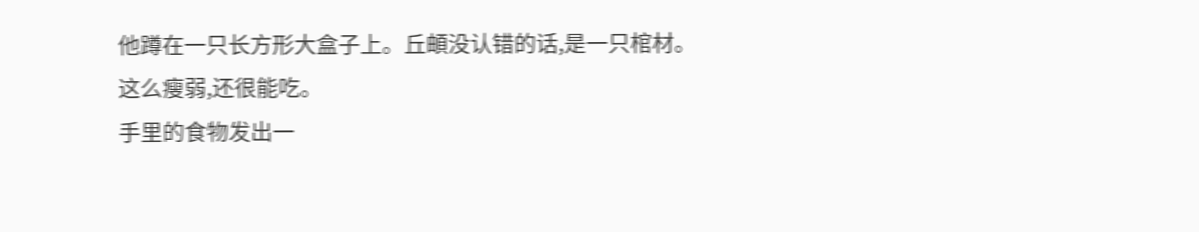他蹲在一只长方形大盒子上。丘頔没认错的话,是一只棺材。
这么瘦弱,还很能吃。
手里的食物发出一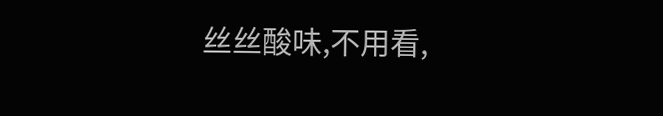丝丝酸味,不用看,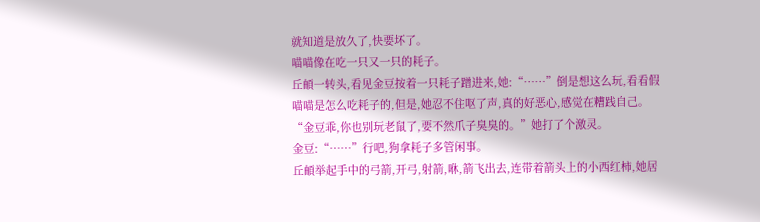就知道是放久了,快要坏了。
喵喵像在吃一只又一只的耗子。
丘頔一转头,看见金豆按着一只耗子蹭进来,她:“……”倒是想这么玩,看看假喵喵是怎么吃耗子的,但是,她忍不住呕了声,真的好恶心,感觉在糟践自己。
“金豆乖,你也别玩老鼠了,要不然爪子臭臭的。”她打了个激灵。
金豆:“……”行吧,狗拿耗子多管闲事。
丘頔举起手中的弓箭,开弓,射箭,咻,箭飞出去,连带着箭头上的小西红柿,她居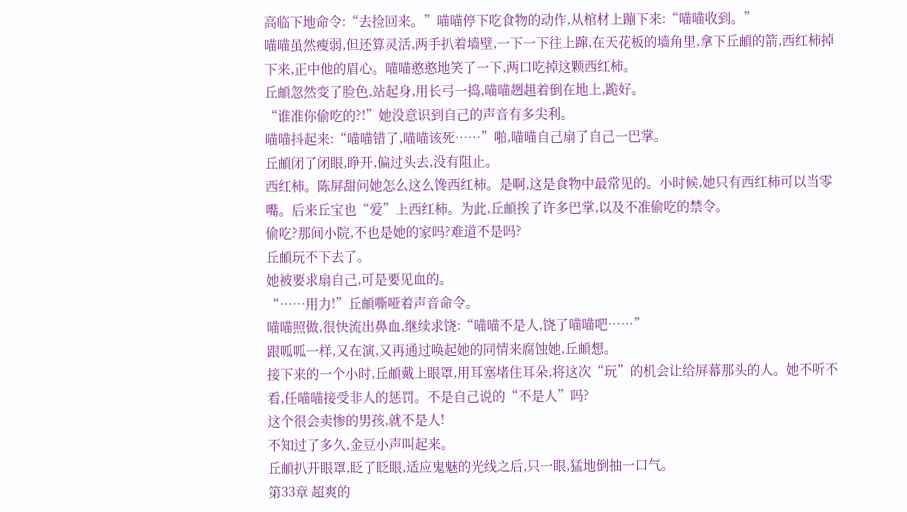高临下地命令:“去捡回来。”喵喵停下吃食物的动作,从棺材上蹦下来:“喵喵收到。”
喵喵虽然瘦弱,但还算灵活,两手扒着墙壁,一下一下往上蹿,在天花板的墙角里,拿下丘頔的箭,西红柿掉下来,正中他的眉心。喵喵憨憨地笑了一下,两口吃掉这颗西红柿。
丘頔忽然变了脸色,站起身,用长弓一捣,喵喵趔趄着倒在地上,跪好。
“谁准你偷吃的?!”她没意识到自己的声音有多尖利。
喵喵抖起来:“喵喵错了,喵喵该死……”啪,喵喵自己扇了自己一巴掌。
丘頔闭了闭眼,睁开,偏过头去,没有阻止。
西红柿。陈屏甜问她怎么这么馋西红柿。是啊,这是食物中最常见的。小时候,她只有西红柿可以当零嘴。后来丘宝也“爱”上西红柿。为此,丘頔挨了许多巴掌,以及不准偷吃的禁令。
偷吃?那间小院,不也是她的家吗?难道不是吗?
丘頔玩不下去了。
她被要求扇自己,可是要见血的。
“……用力!”丘頔嘶哑着声音命令。
喵喵照做,很快流出鼻血,继续求饶:“喵喵不是人,饶了喵喵吧……”
跟呱呱一样,又在演,又再通过唤起她的同情来腐蚀她,丘頔想。
接下来的一个小时,丘頔戴上眼罩,用耳塞堵住耳朵,将这次“玩”的机会让给屏幕那头的人。她不听不看,任喵喵接受非人的惩罚。不是自己说的“不是人”吗?
这个很会卖惨的男孩,就不是人!
不知过了多久,金豆小声叫起来。
丘頔扒开眼罩,眨了眨眼,适应鬼魅的光线之后,只一眼,猛地倒抽一口气。
第33章 超爽的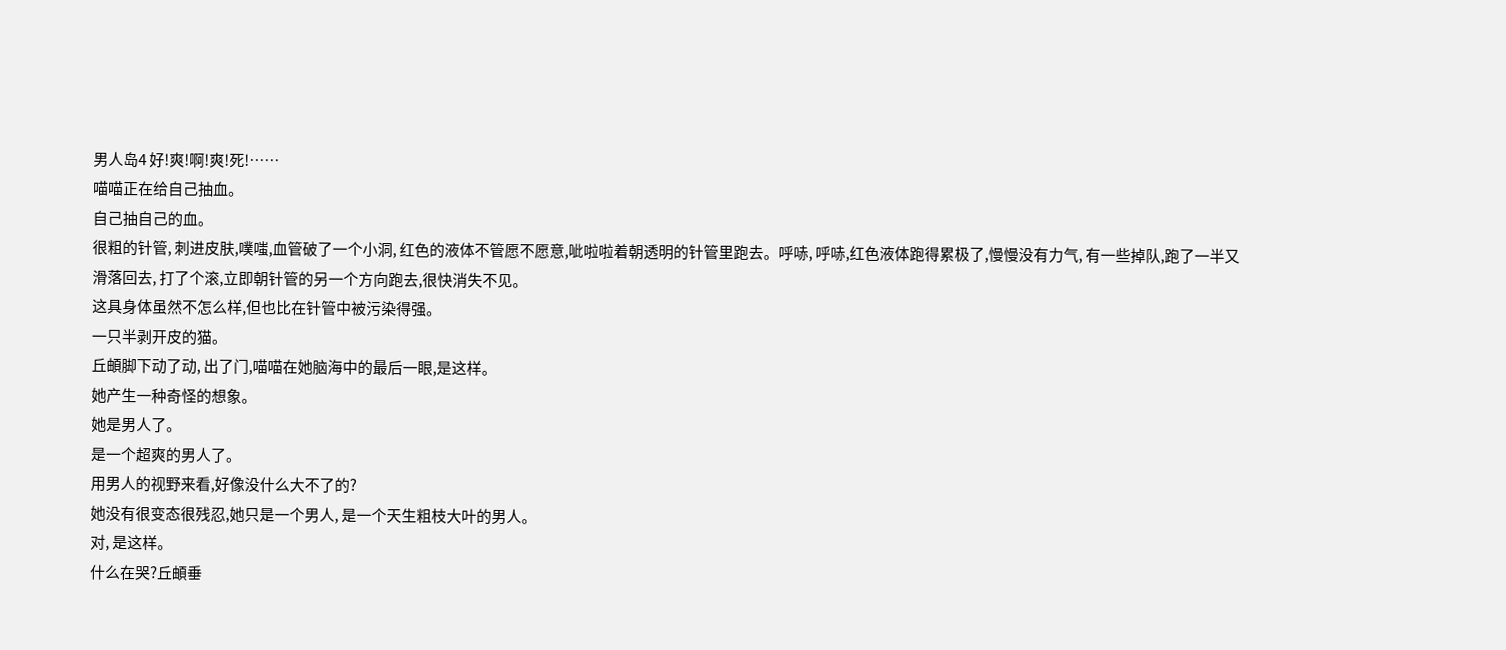男人岛4 好!爽!啊!爽!死!……
喵喵正在给自己抽血。
自己抽自己的血。
很粗的针管, 刺进皮肤,噗嗤,血管破了一个小洞, 红色的液体不管愿不愿意,呲啦啦着朝透明的针管里跑去。呼哧, 呼哧,红色液体跑得累极了,慢慢没有力气, 有一些掉队,跑了一半又滑落回去, 打了个滚,立即朝针管的另一个方向跑去,很快消失不见。
这具身体虽然不怎么样,但也比在针管中被污染得强。
一只半剥开皮的猫。
丘頔脚下动了动, 出了门,喵喵在她脑海中的最后一眼,是这样。
她产生一种奇怪的想象。
她是男人了。
是一个超爽的男人了。
用男人的视野来看,好像没什么大不了的?
她没有很变态很残忍,她只是一个男人, 是一个天生粗枝大叶的男人。
对, 是这样。
什么在哭?丘頔垂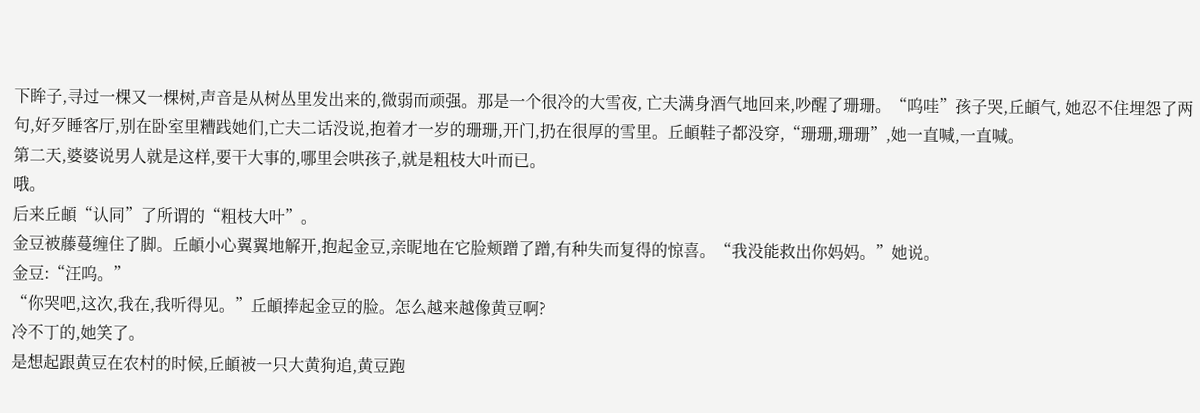下眸子,寻过一棵又一棵树,声音是从树丛里发出来的,微弱而顽强。那是一个很冷的大雪夜, 亡夫满身酒气地回来,吵醒了珊珊。“呜哇”孩子哭,丘頔气, 她忍不住埋怨了两句,好歹睡客厅,别在卧室里糟践她们,亡夫二话没说,抱着才一岁的珊珊,开门,扔在很厚的雪里。丘頔鞋子都没穿,“珊珊,珊珊”,她一直喊,一直喊。
第二天,婆婆说男人就是这样,要干大事的,哪里会哄孩子,就是粗枝大叶而已。
哦。
后来丘頔“认同”了所谓的“粗枝大叶”。
金豆被藤蔓缠住了脚。丘頔小心翼翼地解开,抱起金豆,亲昵地在它脸颊蹭了蹭,有种失而复得的惊喜。“我没能救出你妈妈。”她说。
金豆:“汪呜。”
“你哭吧,这次,我在,我听得见。”丘頔捧起金豆的脸。怎么越来越像黄豆啊?
冷不丁的,她笑了。
是想起跟黄豆在农村的时候,丘頔被一只大黄狗追,黄豆跑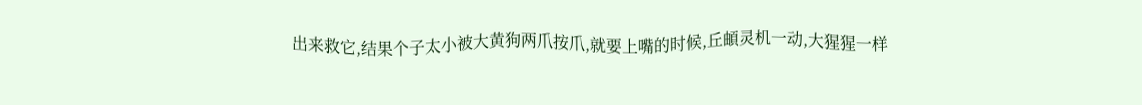出来救它,结果个子太小被大黄狗两爪按爪,就要上嘴的时候,丘頔灵机一动,大猩猩一样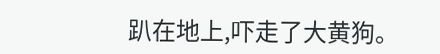趴在地上,吓走了大黄狗。